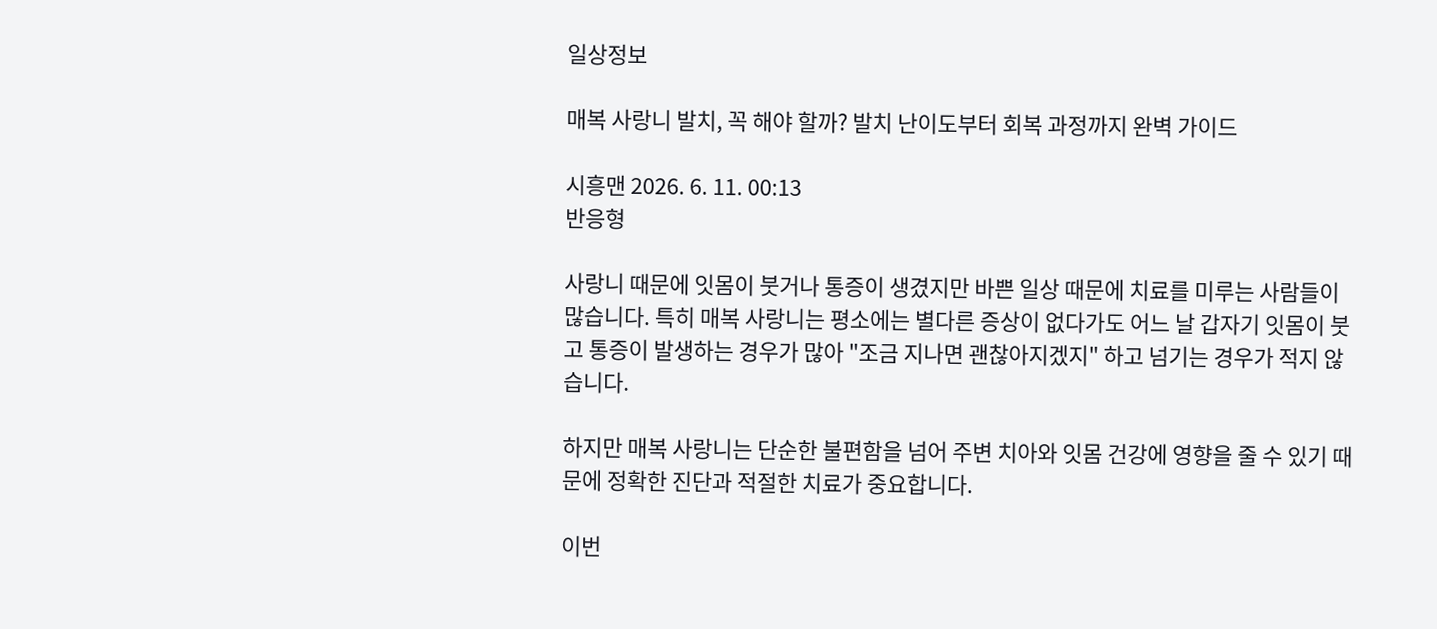일상정보

매복 사랑니 발치, 꼭 해야 할까? 발치 난이도부터 회복 과정까지 완벽 가이드

시흥맨 2026. 6. 11. 00:13
반응형

사랑니 때문에 잇몸이 붓거나 통증이 생겼지만 바쁜 일상 때문에 치료를 미루는 사람들이 많습니다. 특히 매복 사랑니는 평소에는 별다른 증상이 없다가도 어느 날 갑자기 잇몸이 붓고 통증이 발생하는 경우가 많아 "조금 지나면 괜찮아지겠지" 하고 넘기는 경우가 적지 않습니다.

하지만 매복 사랑니는 단순한 불편함을 넘어 주변 치아와 잇몸 건강에 영향을 줄 수 있기 때문에 정확한 진단과 적절한 치료가 중요합니다.

이번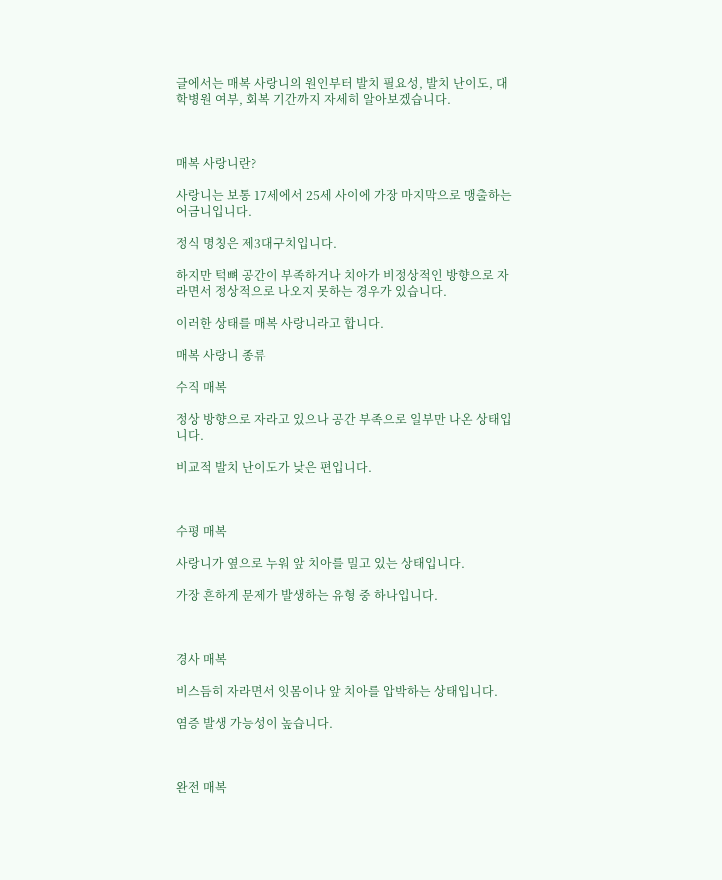글에서는 매복 사랑니의 원인부터 발치 필요성, 발치 난이도, 대학병원 여부, 회복 기간까지 자세히 알아보겠습니다.



매복 사랑니란?

사랑니는 보통 17세에서 25세 사이에 가장 마지막으로 맹출하는 어금니입니다.

정식 명칭은 제3대구치입니다.

하지만 턱뼈 공간이 부족하거나 치아가 비정상적인 방향으로 자라면서 정상적으로 나오지 못하는 경우가 있습니다.

이러한 상태를 매복 사랑니라고 합니다.

매복 사랑니 종류

수직 매복

정상 방향으로 자라고 있으나 공간 부족으로 일부만 나온 상태입니다.

비교적 발치 난이도가 낮은 편입니다.



수평 매복

사랑니가 옆으로 누워 앞 치아를 밀고 있는 상태입니다.

가장 흔하게 문제가 발생하는 유형 중 하나입니다.



경사 매복

비스듬히 자라면서 잇몸이나 앞 치아를 압박하는 상태입니다.

염증 발생 가능성이 높습니다.



완전 매복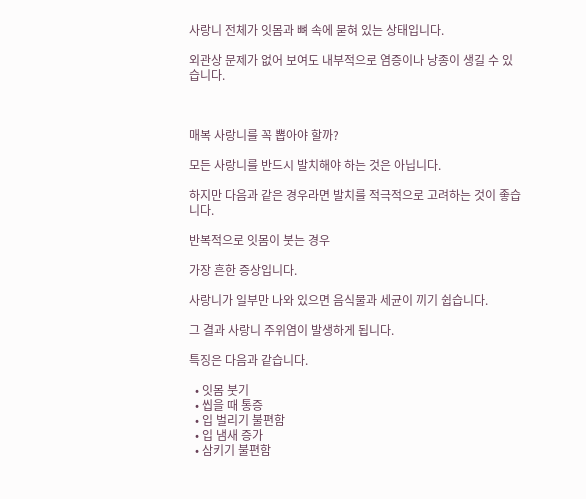사랑니 전체가 잇몸과 뼈 속에 묻혀 있는 상태입니다.

외관상 문제가 없어 보여도 내부적으로 염증이나 낭종이 생길 수 있습니다.



매복 사랑니를 꼭 뽑아야 할까?

모든 사랑니를 반드시 발치해야 하는 것은 아닙니다.

하지만 다음과 같은 경우라면 발치를 적극적으로 고려하는 것이 좋습니다.

반복적으로 잇몸이 붓는 경우

가장 흔한 증상입니다.

사랑니가 일부만 나와 있으면 음식물과 세균이 끼기 쉽습니다.

그 결과 사랑니 주위염이 발생하게 됩니다.

특징은 다음과 같습니다.

  • 잇몸 붓기
  • 씹을 때 통증
  • 입 벌리기 불편함
  • 입 냄새 증가
  • 삼키기 불편함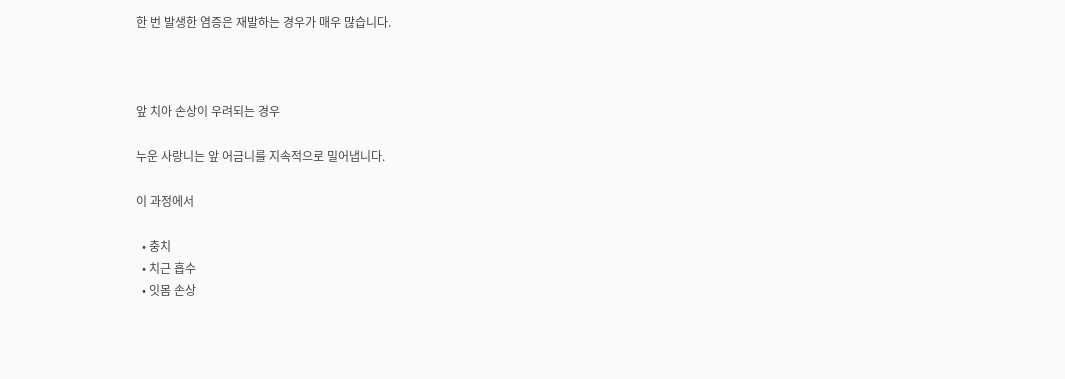한 번 발생한 염증은 재발하는 경우가 매우 많습니다.



앞 치아 손상이 우려되는 경우

누운 사랑니는 앞 어금니를 지속적으로 밀어냅니다.

이 과정에서

  • 충치
  • 치근 흡수
  • 잇몸 손상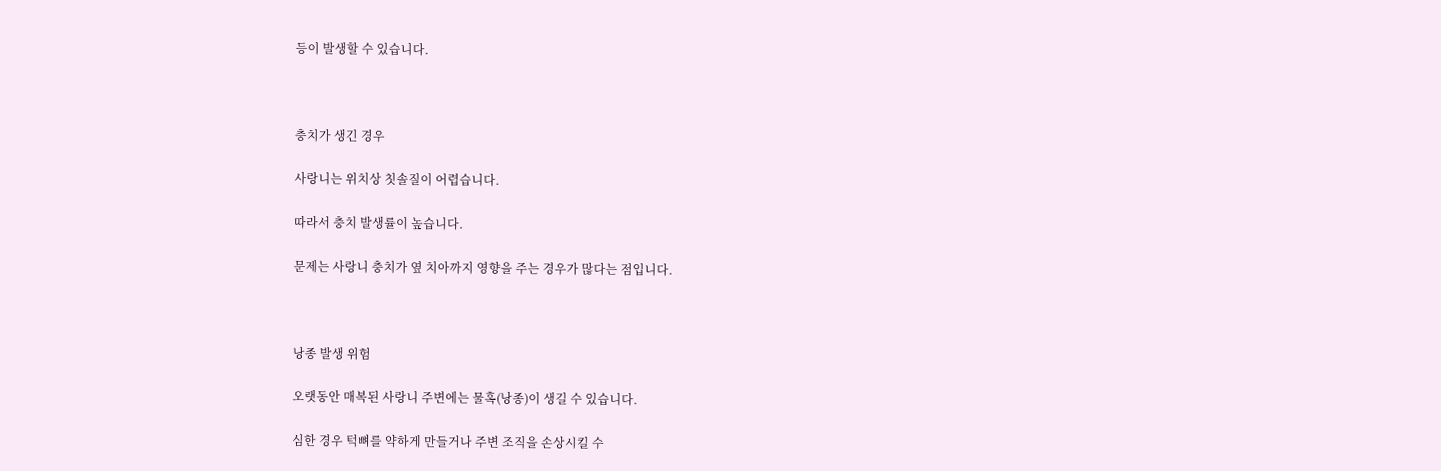등이 발생할 수 있습니다.



충치가 생긴 경우

사랑니는 위치상 칫솔질이 어렵습니다.

따라서 충치 발생률이 높습니다.

문제는 사랑니 충치가 옆 치아까지 영향을 주는 경우가 많다는 점입니다.



낭종 발생 위험

오랫동안 매복된 사랑니 주변에는 물혹(낭종)이 생길 수 있습니다.

심한 경우 턱뼈를 약하게 만들거나 주변 조직을 손상시킬 수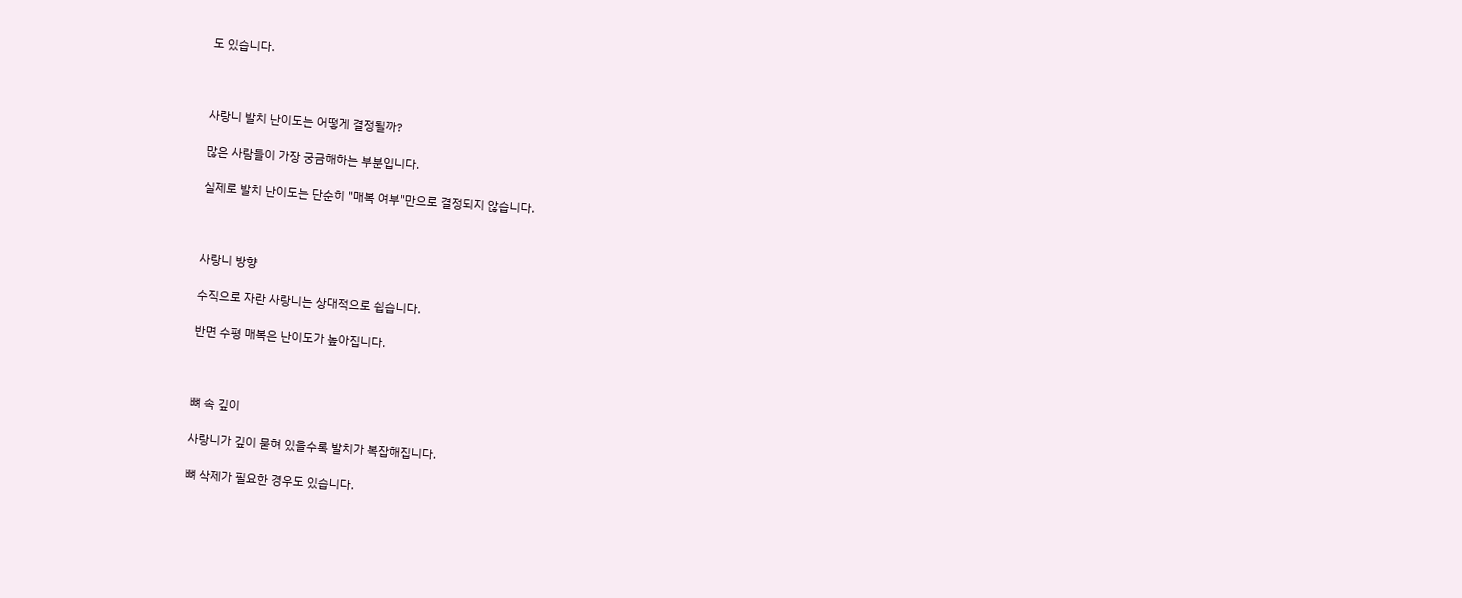도 있습니다.



사랑니 발치 난이도는 어떻게 결정될까?

많은 사람들이 가장 궁금해하는 부분입니다.

실제로 발치 난이도는 단순히 "매복 여부"만으로 결정되지 않습니다.



사랑니 방향

수직으로 자란 사랑니는 상대적으로 쉽습니다.

반면 수평 매복은 난이도가 높아집니다.



뼈 속 깊이

사랑니가 깊이 묻혀 있을수록 발치가 복잡해집니다.

뼈 삭제가 필요한 경우도 있습니다.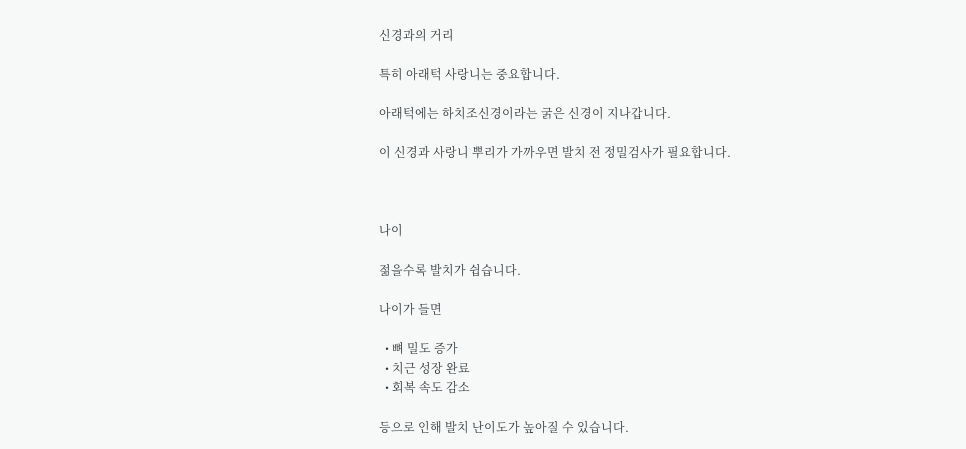신경과의 거리

특히 아래턱 사랑니는 중요합니다.

아래턱에는 하치조신경이라는 굵은 신경이 지나갑니다.

이 신경과 사랑니 뿌리가 가까우면 발치 전 정밀검사가 필요합니다.



나이

젊을수록 발치가 쉽습니다.

나이가 들면

  • 뼈 밀도 증가
  • 치근 성장 완료
  • 회복 속도 감소

등으로 인해 발치 난이도가 높아질 수 있습니다.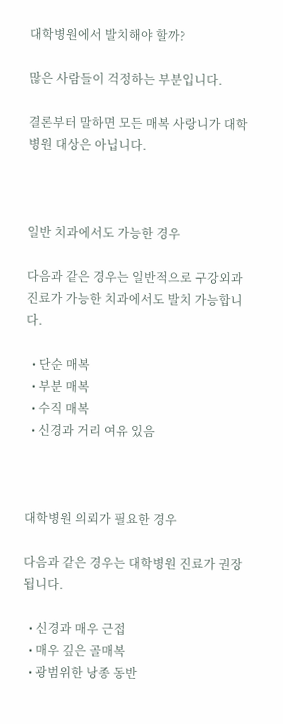대학병원에서 발치해야 할까?

많은 사람들이 걱정하는 부분입니다.

결론부터 말하면 모든 매복 사랑니가 대학병원 대상은 아닙니다.



일반 치과에서도 가능한 경우

다음과 같은 경우는 일반적으로 구강외과 진료가 가능한 치과에서도 발치 가능합니다.

  • 단순 매복
  • 부분 매복
  • 수직 매복
  • 신경과 거리 여유 있음



대학병원 의뢰가 필요한 경우

다음과 같은 경우는 대학병원 진료가 권장됩니다.

  • 신경과 매우 근접
  • 매우 깊은 골매복
  • 광범위한 낭종 동반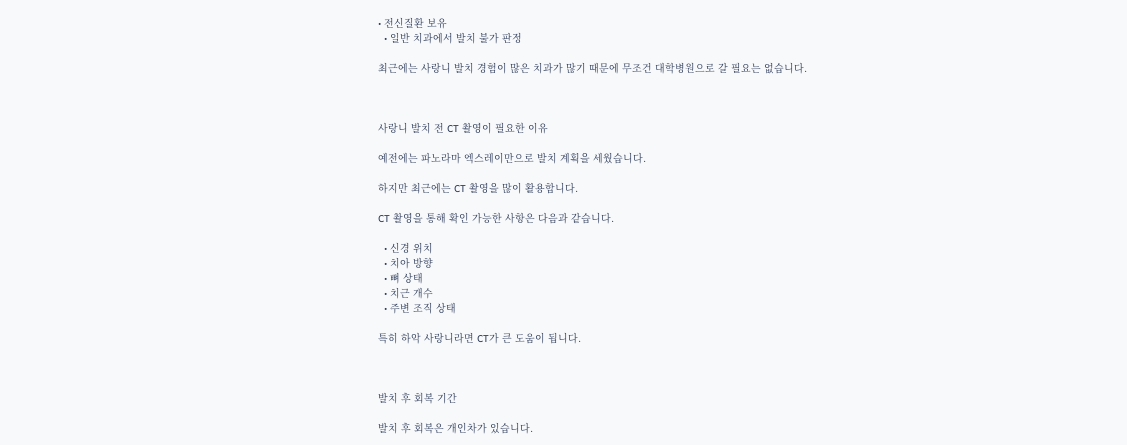• 전신질환 보유
  • 일반 치과에서 발치 불가 판정

최근에는 사랑니 발치 경험이 많은 치과가 많기 때문에 무조건 대학병원으로 갈 필요는 없습니다.



사랑니 발치 전 CT 촬영이 필요한 이유

예전에는 파노라마 엑스레이만으로 발치 계획을 세웠습니다.

하지만 최근에는 CT 촬영을 많이 활용합니다.

CT 촬영을 통해 확인 가능한 사항은 다음과 같습니다.

  • 신경 위치
  • 치아 방향
  • 뼈 상태
  • 치근 개수
  • 주변 조직 상태

특히 하악 사랑니라면 CT가 큰 도움이 됩니다.



발치 후 회복 기간

발치 후 회복은 개인차가 있습니다.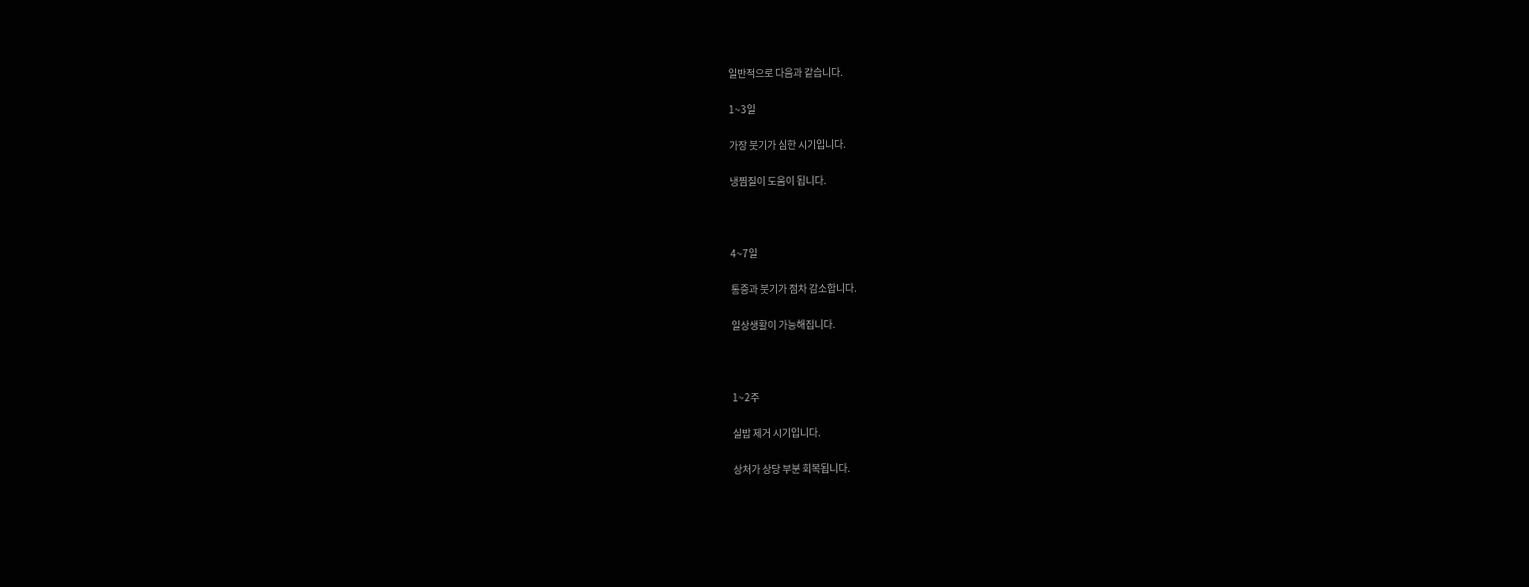일반적으로 다음과 같습니다.

1~3일

가장 붓기가 심한 시기입니다.

냉찜질이 도움이 됩니다.



4~7일

통증과 붓기가 점차 감소합니다.

일상생활이 가능해집니다.



1~2주

실밥 제거 시기입니다.

상처가 상당 부분 회복됩니다.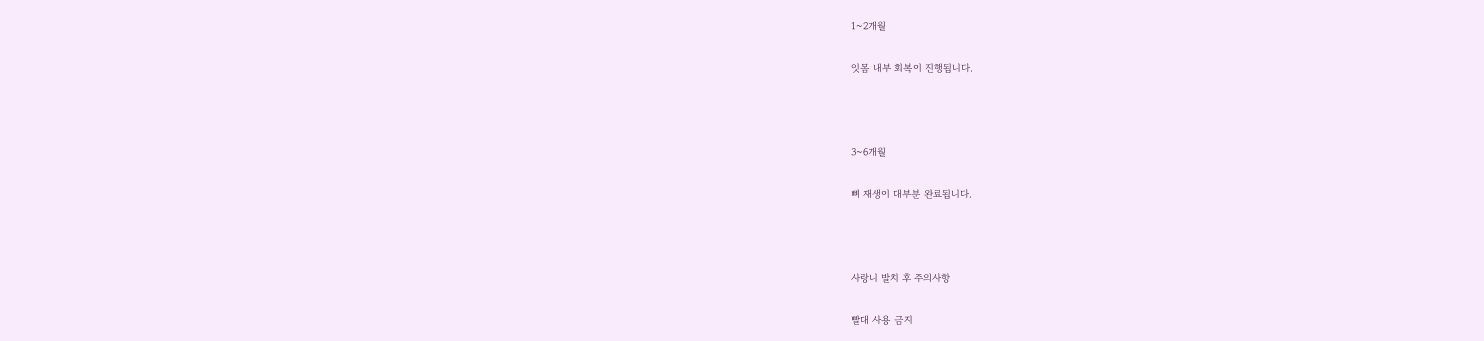1~2개월

잇몸 내부 회복이 진행됩니다.



3~6개월

뼈 재생이 대부분 완료됩니다.



사랑니 발치 후 주의사항

빨대 사용 금지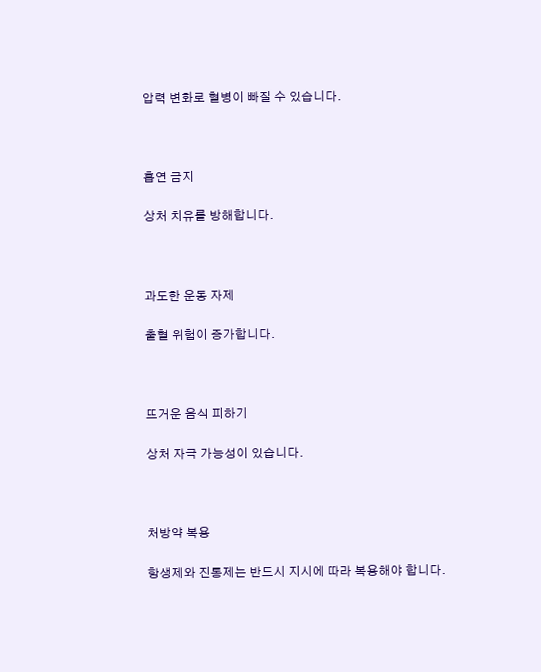압력 변화로 혈병이 빠질 수 있습니다.



흡연 금지

상처 치유를 방해합니다.



과도한 운동 자제

출혈 위험이 증가합니다.



뜨거운 음식 피하기

상처 자극 가능성이 있습니다.



처방약 복용

항생제와 진통제는 반드시 지시에 따라 복용해야 합니다.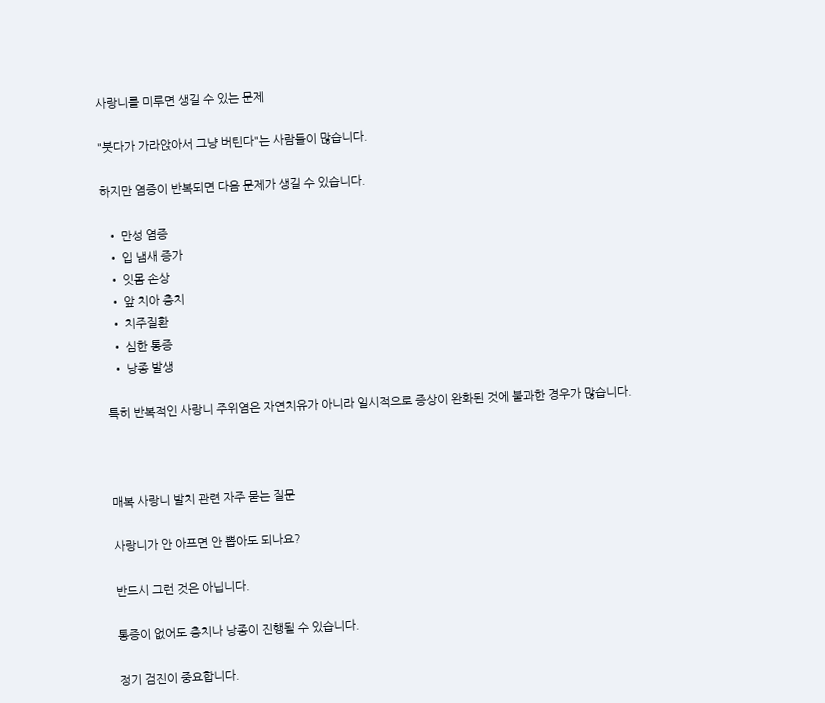사랑니를 미루면 생길 수 있는 문제

"붓다가 가라앉아서 그냥 버틴다"는 사람들이 많습니다.

하지만 염증이 반복되면 다음 문제가 생길 수 있습니다.

  • 만성 염증
  • 입 냄새 증가
  • 잇몸 손상
  • 앞 치아 충치
  • 치주질환
  • 심한 통증
  • 낭종 발생

특히 반복적인 사랑니 주위염은 자연치유가 아니라 일시적으로 증상이 완화된 것에 불과한 경우가 많습니다.



매복 사랑니 발치 관련 자주 묻는 질문

사랑니가 안 아프면 안 뽑아도 되나요?

반드시 그런 것은 아닙니다.

통증이 없어도 충치나 낭종이 진행될 수 있습니다.

정기 검진이 중요합니다.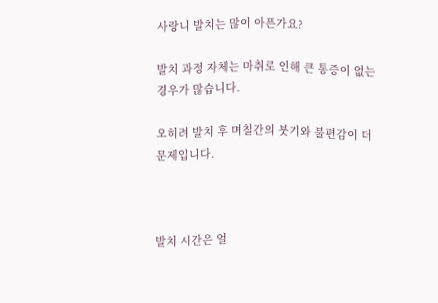사랑니 발치는 많이 아픈가요?

발치 과정 자체는 마취로 인해 큰 통증이 없는 경우가 많습니다.

오히려 발치 후 며칠간의 붓기와 불편감이 더 문제입니다.



발치 시간은 얼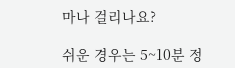마나 걸리나요?

쉬운 경우는 5~10분 정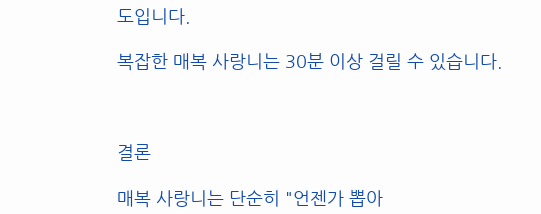도입니다.

복잡한 매복 사랑니는 30분 이상 걸릴 수 있습니다.



결론

매복 사랑니는 단순히 "언젠가 뽑아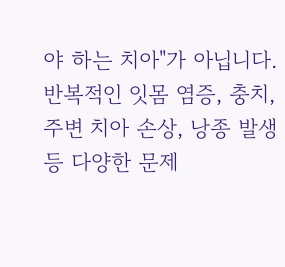야 하는 치아"가 아닙니다. 반복적인 잇몸 염증, 충치, 주변 치아 손상, 낭종 발생 등 다양한 문제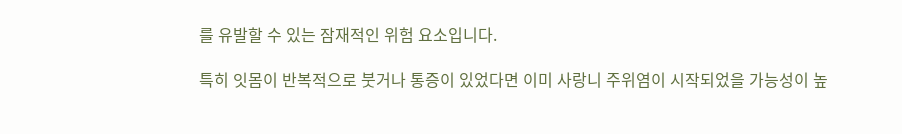를 유발할 수 있는 잠재적인 위험 요소입니다.

특히 잇몸이 반복적으로 붓거나 통증이 있었다면 이미 사랑니 주위염이 시작되었을 가능성이 높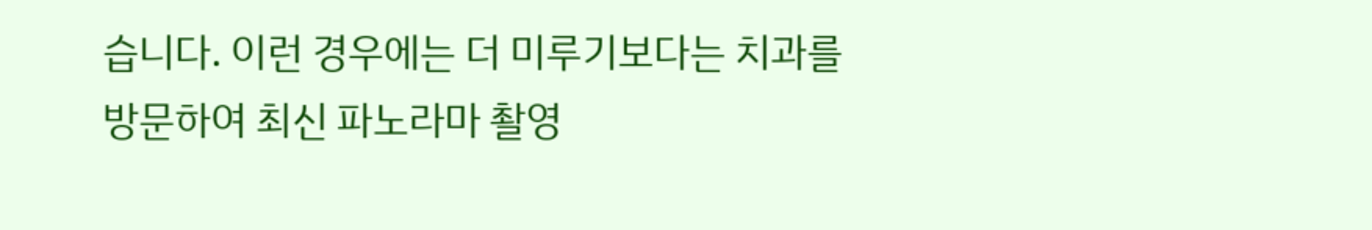습니다. 이런 경우에는 더 미루기보다는 치과를 방문하여 최신 파노라마 촬영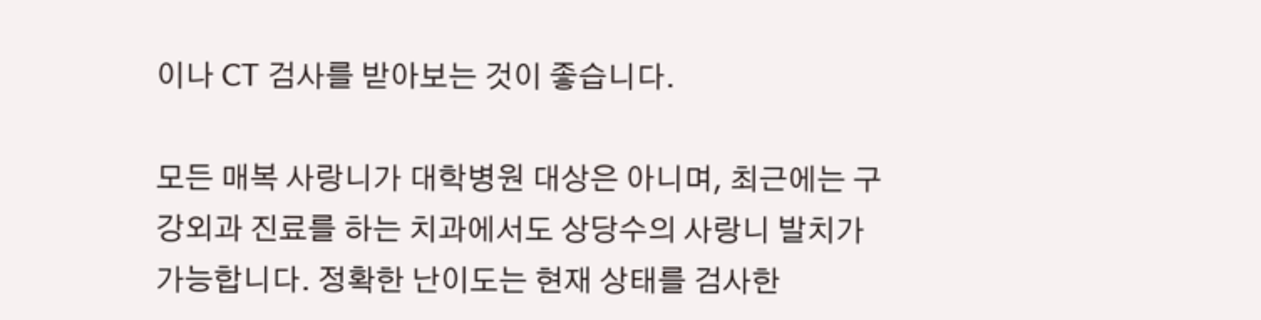이나 CT 검사를 받아보는 것이 좋습니다.

모든 매복 사랑니가 대학병원 대상은 아니며, 최근에는 구강외과 진료를 하는 치과에서도 상당수의 사랑니 발치가 가능합니다. 정확한 난이도는 현재 상태를 검사한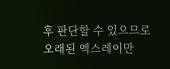후 판단할 수 있으므로 오래된 엑스레이만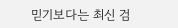믿기보다는 최신 검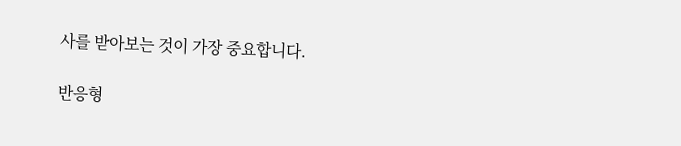사를 받아보는 것이 가장 중요합니다.

반응형